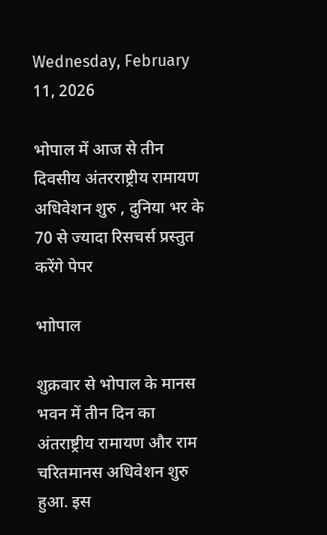Wednesday, February 11, 2026

भोपाल में आज से तीन दिवसीय अंतरराष्ट्रीय रामायण अधिवेशन शुरु , दुनिया भर के 70 से ज्यादा रिसचर्स प्रस्तुत करेंगे पेपर

भाोपाल

शुक्रवार से भोपाल के मानस भवन में तीन दिन का अंतराष्ट्रीय रामायण और राम चरितमानस अधिवेशन शुरु हुआ. इस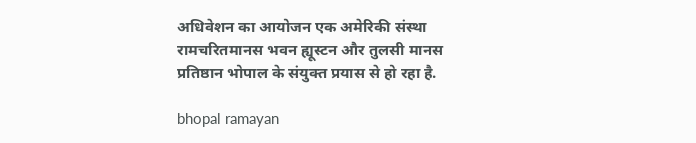अधिवेशन का आयोजन एक अमेरिकी संस्था रामचरितमानस भवन ह्यूस्टन और तुलसी मानस प्रतिष्ठान भोपाल के संयुक्त प्रयास से हो रहा है.

bhopal ramayan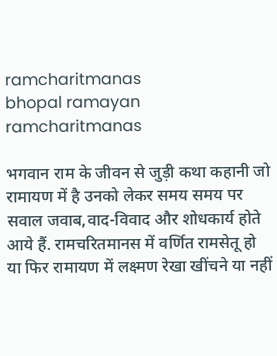ramcharitmanas
bhopal ramayan ramcharitmanas

भगवान राम के जीवन से जुड़ी कथा कहानी जो रामायण में है उनको लेकर समय समय पर सवाल जवाब,वाद-विवाद और शोधकार्य होते आये हैं. रामचरितमानस में वर्णित रामसेतू हो या फिर रामायण में लक्ष्मण रेखा खींचने या नहीं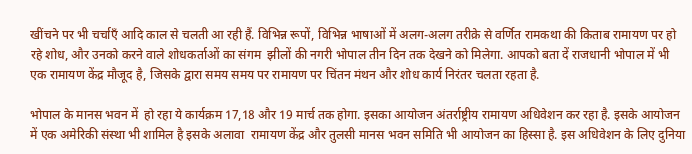खींचने पर भी चर्चाएँ आदि काल से चलती आ रही हैं. विभिन्न रूपों, विभिन्न भाषाओं में अलग-अलग तरीक़े से वर्णित रामकथा की किताब रामायण पर हो रहे शोध, और उनको करने वाले शोधकर्ताओं का संगम  झीलों की नगरी भोपाल तीन दिन तक देखने को मिलेगा. आपको बता दें राजधानी भोपाल में भी एक रामायण केंद्र मौजूद है, जिसके द्वारा समय समय पर रामायण पर चिंतन मंथन और शोध कार्य निरंतर चलता रहता है.

भोपाल के मानस भवन में  हो रहा ये कार्यक्रम 17,18 और 19 मार्च तक होगा. इसका आयोजन अंतर्राष्ट्रीय रामायण अधिवेशन कर रहा है. इसके आयोजन में एक अमेरिकी संस्था भी शामिल है इसके अलावा  रामायण केंद्र और तुलसी मानस भवन समिति भी आयोजन का हिस्सा है. इस अधिवेशन के लिए दुनिया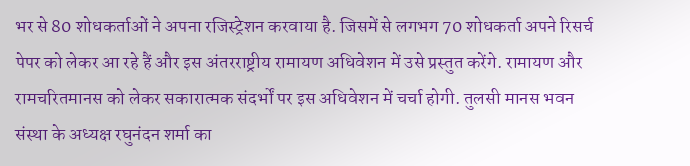भर से 80 शोधकर्ताओं ने अपना रजिस्ट्रेशन करवाया है. जिसमें से लगभग 70 शोधकर्ता अपने रिसर्च पेपर को लेकर आ रहे हैं और इस अंतरराष्ट्रीय रामायण अधिवेशन में उसे प्रस्तुत करेंगे. रामायण और रामचरितमानस को लेकर सकारात्मक संदर्भों पर इस अधिवेशन में चर्चा होगी. तुलसी मानस भवन संस्था के अध्यक्ष रघुनंदन शर्मा का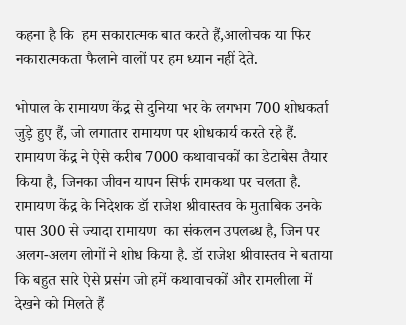कहना है कि  हम सकारात्मक बात करते हैं,आलोचक या फिर नकारात्मकता फैलाने वालों पर हम ध्यान नहीं देते.

भोपाल के रामायण केंद्र से दुनिया भर के लगभग 700 शोधकर्ता जुड़े हुए हैं, जो लगातार रामायण पर शोधकार्य करते रहे हैं. रामायण केंद्र ने ऐसे करीब 7000 कथावाचकों का डेटाबेस तैयार किया है, जिनका जीवन यापन सिर्फ रामकथा पर चलता है. रामायण केंद्र के निदेशक डॉ राजेश श्रीवास्तव के मुताबिक उनके पास 300 से ज्यादा रामायण  का संकलन उपलब्ध है, जिन पर अलग-अलग लोगों ने शोध किया है. डॉ राजेश श्रीवास्तव ने बताया कि बहुत सारे ऐसे प्रसंग जो हमें कथावाचकों और रामलीला में देखने को मिलते हैं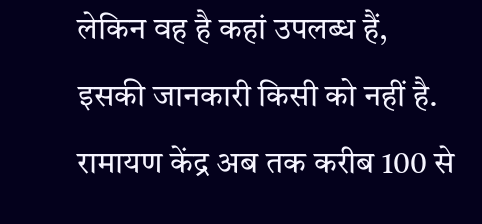लेकिन वह है कहां उपलब्ध हैं, इसकी जानकारी किसी को नहीं है. रामायण केंद्र अब तक करीब 100 से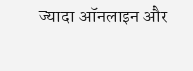ज्यादा ऑनलाइन और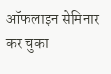ऑफलाइन सेमिनार कर चुका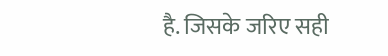है. जिसके जरिए सही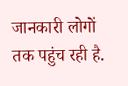जानकारी लोगों तक पहुंच रही है.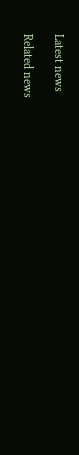Latest news

Related news